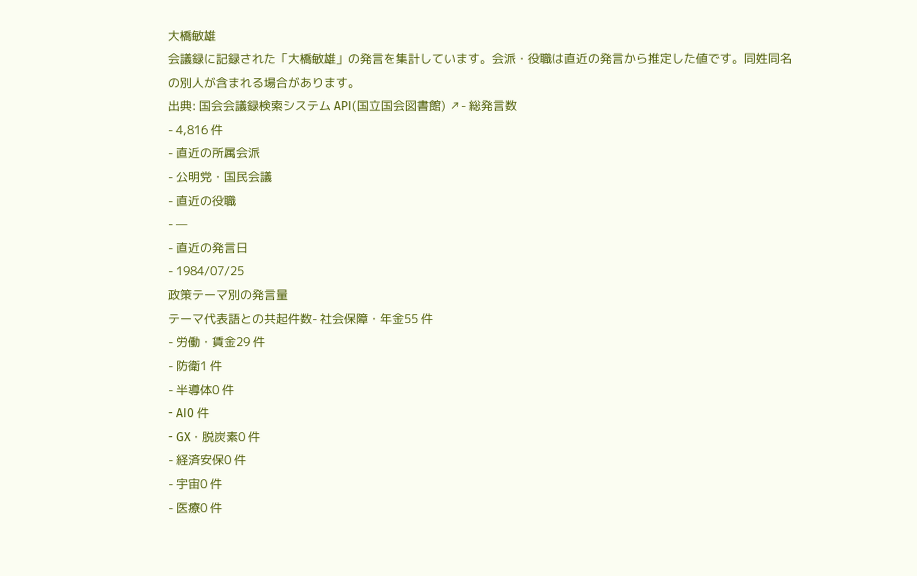大橋敏雄
会議録に記録された「大橋敏雄」の発言を集計しています。会派・役職は直近の発言から推定した値です。同姓同名の別人が含まれる場合があります。
出典: 国会会議録検索システム API(国立国会図書館) ↗- 総発言数
- 4,816 件
- 直近の所属会派
- 公明党・国民会議
- 直近の役職
- —
- 直近の発言日
- 1984/07/25
政策テーマ別の発言量
テーマ代表語との共起件数- 社会保障・年金55 件
- 労働・賃金29 件
- 防衛1 件
- 半導体0 件
- AI0 件
- GX・脱炭素0 件
- 経済安保0 件
- 宇宙0 件
- 医療0 件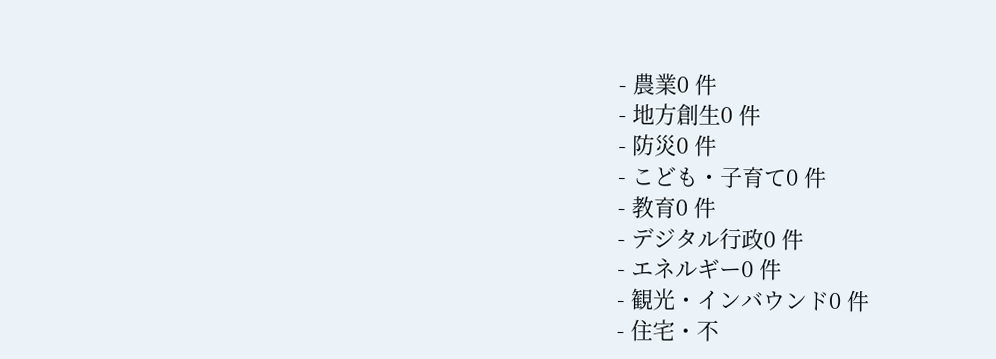- 農業0 件
- 地方創生0 件
- 防災0 件
- こども・子育て0 件
- 教育0 件
- デジタル行政0 件
- エネルギー0 件
- 観光・インバウンド0 件
- 住宅・不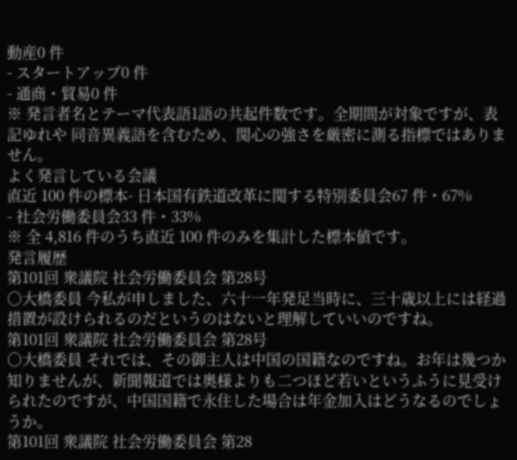動産0 件
- スタートアップ0 件
- 通商・貿易0 件
※ 発言者名とテーマ代表語1語の共起件数です。全期間が対象ですが、表記ゆれや 同音異義語を含むため、関心の強さを厳密に測る指標ではありません。
よく発言している会議
直近 100 件の標本- 日本国有鉄道改革に関する特別委員会67 件・67%
- 社会労働委員会33 件・33%
※ 全 4,816 件のうち直近 100 件のみを集計した標本値です。
発言履歴
第101回 衆議院 社会労働委員会 第28号
○大橋委員 今私が申しました、六十一年発足当時に、三十歳以上には経過措置が設けられるのだというのはないと理解していいのですね。
第101回 衆議院 社会労働委員会 第28号
○大橋委員 それでは、その御主人は中国の国籍なのですね。お年は幾つか知りませんが、新聞報道では奥様よりも二つほど若いというふうに見受けられたのですが、中国国籍で永住した場合は年金加入はどうなるのでしょうか。
第101回 衆議院 社会労働委員会 第28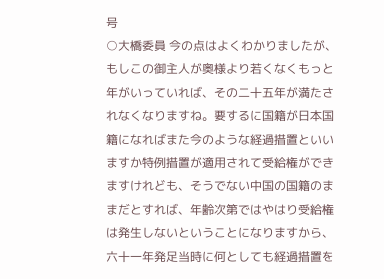号
○大橋委員 今の点はよくわかりましたが、もしこの御主人が奥様より若くなくもっと年がいっていれば、その二十五年が満たされなくなりますね。要するに国籍が日本国籍になればまた今のような経過措置といいますか特例措置が適用されて受給権ができますけれども、そうでない中国の国籍のままだとすれば、年齢次第ではやはり受給権は発生しないということになりますから、六十一年発足当時に何としても経過措置を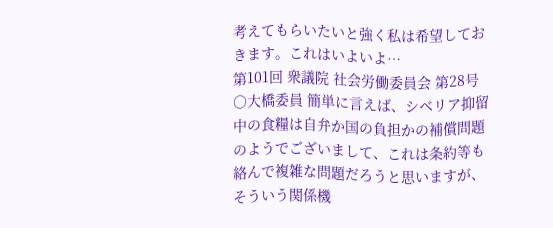考えてもらいたいと強く私は希望しておきます。これはいよいよ…
第101回 衆議院 社会労働委員会 第28号
○大橋委員 簡単に言えば、シベリア抑留中の食糧は自弁か国の負担かの補償問題のようでございまして、これは条約等も絡んで複雑な問題だろうと思いますが、そういう関係機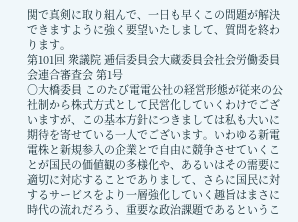関で真剣に取り組んで、一日も早くこの問題が解決できますように強く要望いたしまして、質問を終わります。
第101回 衆議院 逓信委員会大蔵委員会社会労働委員会連合審査会 第1号
○大橋委員 このたび電電公社の経営形態が従来の公社制から株式方式として民営化していくわけでございますが、この基本方針につきましては私も大いに期待を寄せている一人でございます。いわゆる新電電株と新規参入の企業とで自由に競争させていくことが国民の価値観の多様化や、あるいはその需要に適切に対応することでありまして、さらに国民に対するサービスをより一層強化していく趣旨はまさに時代の流れだろう、重要な政治課題であるというこ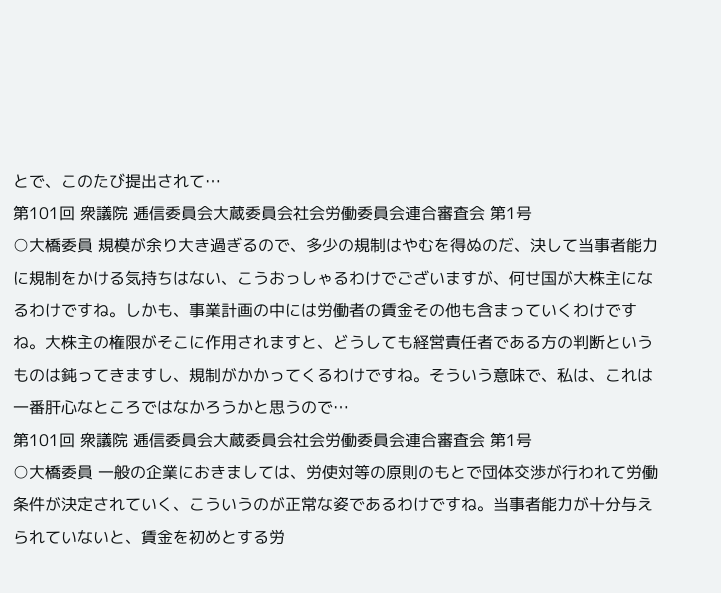とで、このたび提出されて…
第101回 衆議院 逓信委員会大蔵委員会社会労働委員会連合審査会 第1号
○大橋委員 規模が余り大き過ぎるので、多少の規制はやむを得ぬのだ、決して当事者能力に規制をかける気持ちはない、こうおっしゃるわけでございますが、何せ国が大株主になるわけですね。しかも、事業計画の中には労働者の賃金その他も含まっていくわけですね。大株主の権限がそこに作用されますと、どうしても経営責任者である方の判断というものは鈍ってきますし、規制がかかってくるわけですね。そういう意味で、私は、これは一番肝心なところではなかろうかと思うので…
第101回 衆議院 逓信委員会大蔵委員会社会労働委員会連合審査会 第1号
○大橋委員 一般の企業におきましては、労使対等の原則のもとで団体交渉が行われて労働条件が決定されていく、こういうのが正常な姿であるわけですね。当事者能力が十分与えられていないと、賃金を初めとする労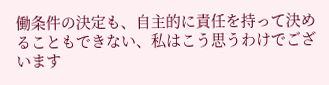働条件の決定も、自主的に責任を持って決めることもできない、私はこう思うわけでございます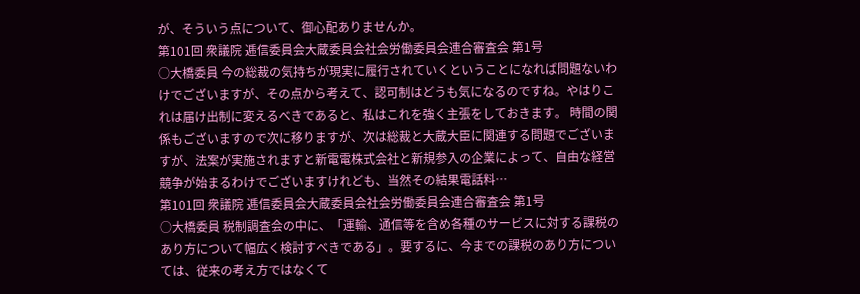が、そういう点について、御心配ありませんか。
第101回 衆議院 逓信委員会大蔵委員会社会労働委員会連合審査会 第1号
○大橋委員 今の総裁の気持ちが現実に履行されていくということになれば問題ないわけでございますが、その点から考えて、認可制はどうも気になるのですね。やはりこれは届け出制に変えるべきであると、私はこれを強く主張をしておきます。 時間の関係もございますので次に移りますが、次は総裁と大蔵大臣に関連する問題でございますが、法案が実施されますと新電電株式会社と新規参入の企業によって、自由な経営競争が始まるわけでございますけれども、当然その結果電話料…
第101回 衆議院 逓信委員会大蔵委員会社会労働委員会連合審査会 第1号
○大橋委員 税制調査会の中に、「運輸、通信等を含め各種のサービスに対する課税のあり方について幅広く検討すべきである」。要するに、今までの課税のあり方については、従来の考え方ではなくて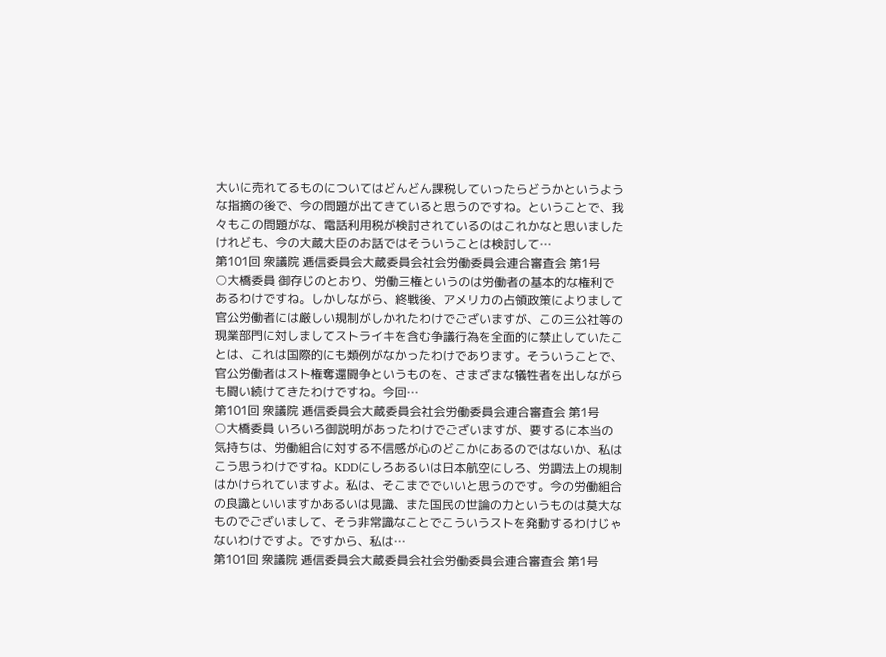大いに売れてるものについてはどんどん課税していったらどうかというような指摘の後で、今の問題が出てきていると思うのですね。ということで、我々もこの問題がな、電話利用税が検討されているのはこれかなと思いましたけれども、今の大蔵大臣のお話ではそういうことは検討して…
第101回 衆議院 逓信委員会大蔵委員会社会労働委員会連合審査会 第1号
○大橋委員 御存じのとおり、労働三権というのは労働者の基本的な権利であるわけですね。しかしながら、終戦後、アメリカの占領政策によりまして官公労働者には厳しい規制がしかれたわけでございますが、この三公社等の現業部門に対しましてストライキを含む争議行為を全面的に禁止していたことは、これは国際的にも類例がなかったわけであります。そういうことで、官公労働者はスト権奪還闘争というものを、さまざまな犠牲者を出しながらも闘い続けてきたわけですね。今回…
第101回 衆議院 逓信委員会大蔵委員会社会労働委員会連合審査会 第1号
○大橋委員 いろいろ御説明があったわけでございますが、要するに本当の気持ちは、労働組合に対する不信感が心のどこかにあるのではないか、私はこう思うわけですね。KDDにしろあるいは日本航空にしろ、労調法上の規制はかけられていますよ。私は、そこまででいいと思うのです。今の労働組合の良識といいますかあるいは見識、また国民の世論の力というものは莫大なものでございまして、そう非常識なことでこういうストを発動するわけじゃないわけですよ。ですから、私は…
第101回 衆議院 逓信委員会大蔵委員会社会労働委員会連合審査会 第1号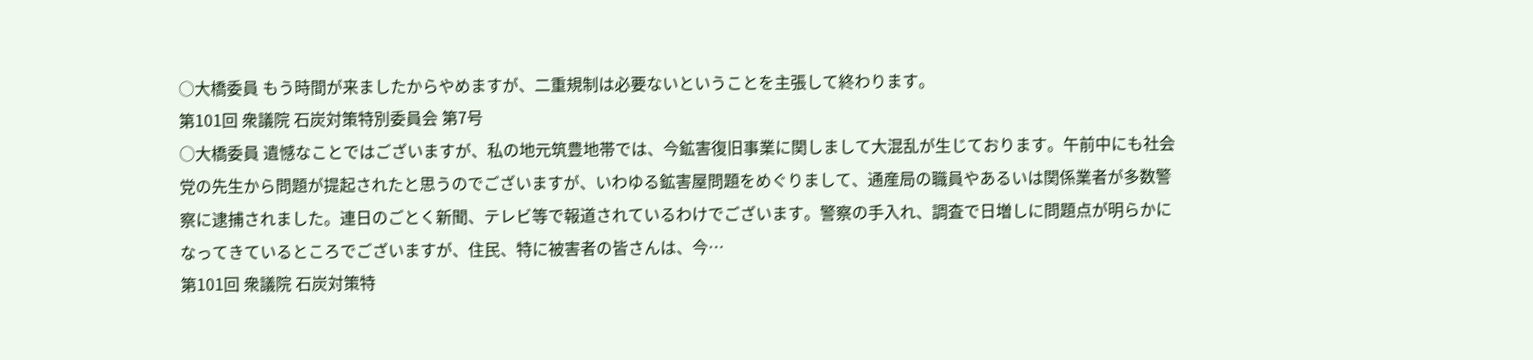○大橋委員 もう時間が来ましたからやめますが、二重規制は必要ないということを主張して終わります。
第101回 衆議院 石炭対策特別委員会 第7号
○大橋委員 遺憾なことではございますが、私の地元筑豊地帯では、今鉱害復旧事業に関しまして大混乱が生じております。午前中にも社会党の先生から問題が提起されたと思うのでございますが、いわゆる鉱害屋問題をめぐりまして、通産局の職員やあるいは関係業者が多数警察に逮捕されました。連日のごとく新聞、テレビ等で報道されているわけでございます。警察の手入れ、調査で日増しに問題点が明らかになってきているところでございますが、住民、特に被害者の皆さんは、今…
第101回 衆議院 石炭対策特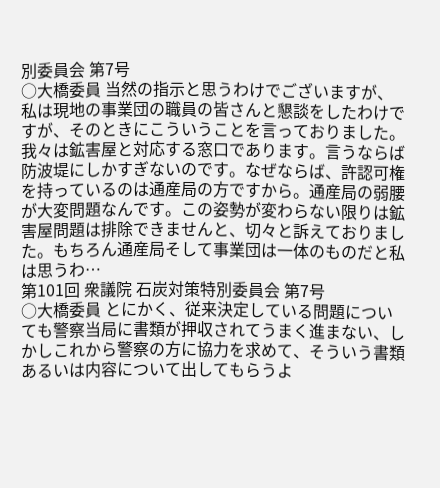別委員会 第7号
○大橋委員 当然の指示と思うわけでございますが、私は現地の事業団の職員の皆さんと懇談をしたわけですが、そのときにこういうことを言っておりました。我々は鉱害屋と対応する窓口であります。言うならば防波堤にしかすぎないのです。なぜならば、許認可権を持っているのは通産局の方ですから。通産局の弱腰が大変問題なんです。この姿勢が変わらない限りは鉱害屋問題は排除できませんと、切々と訴えておりました。もちろん通産局そして事業団は一体のものだと私は思うわ…
第101回 衆議院 石炭対策特別委員会 第7号
○大橋委員 とにかく、従来決定している問題についても警察当局に書類が押収されてうまく進まない、しかしこれから警察の方に協力を求めて、そういう書類あるいは内容について出してもらうよ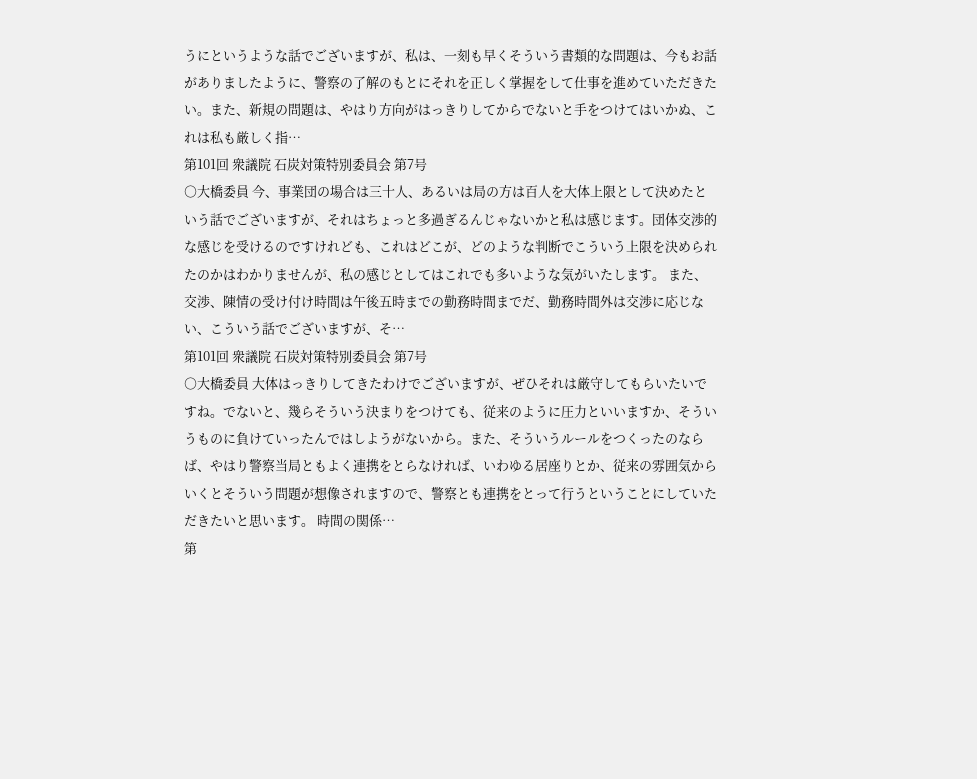うにというような話でございますが、私は、一刻も早くそういう書類的な問題は、今もお話がありましたように、警察の了解のもとにそれを正しく掌握をして仕事を進めていただきたい。また、新規の問題は、やはり方向がはっきりしてからでないと手をつけてはいかぬ、これは私も厳しく指…
第101回 衆議院 石炭対策特別委員会 第7号
○大橋委員 今、事業団の場合は三十人、あるいは局の方は百人を大体上限として決めたという話でございますが、それはちょっと多過ぎるんじゃないかと私は感じます。団体交渉的な感じを受けるのですけれども、これはどこが、どのような判断でこういう上限を決められたのかはわかりませんが、私の感じとしてはこれでも多いような気がいたします。 また、交渉、陳情の受け付け時間は午後五時までの勤務時間までだ、勤務時間外は交渉に応じない、こういう話でございますが、そ…
第101回 衆議院 石炭対策特別委員会 第7号
○大橋委員 大体はっきりしてきたわけでございますが、ぜひそれは厳守してもらいたいですね。でないと、幾らそういう決まりをつけても、従来のように圧力といいますか、そういうものに負けていったんではしようがないから。また、そういうルールをつくったのならば、やはり警察当局ともよく連携をとらなければ、いわゆる居座りとか、従来の雰囲気からいくとそういう問題が想像されますので、警察とも連携をとって行うということにしていただきたいと思います。 時間の関係…
第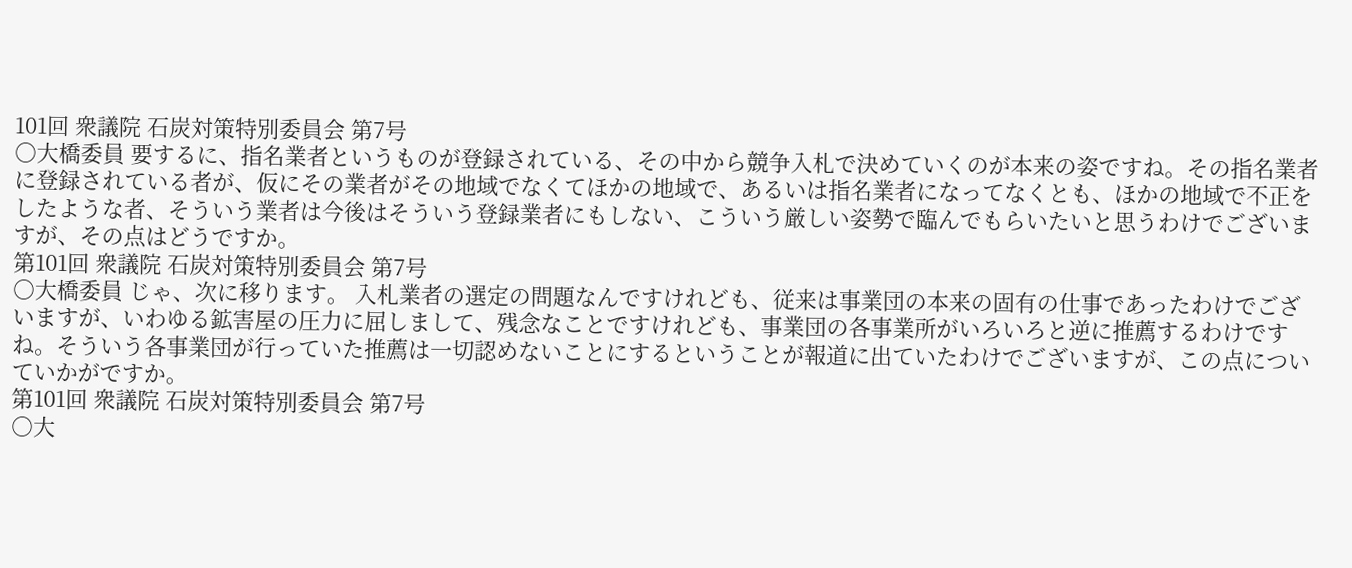101回 衆議院 石炭対策特別委員会 第7号
○大橋委員 要するに、指名業者というものが登録されている、その中から競争入札で決めていくのが本来の姿ですね。その指名業者に登録されている者が、仮にその業者がその地域でなくてほかの地域で、あるいは指名業者になってなくとも、ほかの地域で不正をしたような者、そういう業者は今後はそういう登録業者にもしない、こういう厳しい姿勢で臨んでもらいたいと思うわけでございますが、その点はどうですか。
第101回 衆議院 石炭対策特別委員会 第7号
○大橋委員 じゃ、次に移ります。 入札業者の選定の問題なんですけれども、従来は事業団の本来の固有の仕事であったわけでございますが、いわゆる鉱害屋の圧力に屈しまして、残念なことですけれども、事業団の各事業所がいろいろと逆に推薦するわけですね。そういう各事業団が行っていた推薦は一切認めないことにするということが報道に出ていたわけでございますが、この点についていかがですか。
第101回 衆議院 石炭対策特別委員会 第7号
○大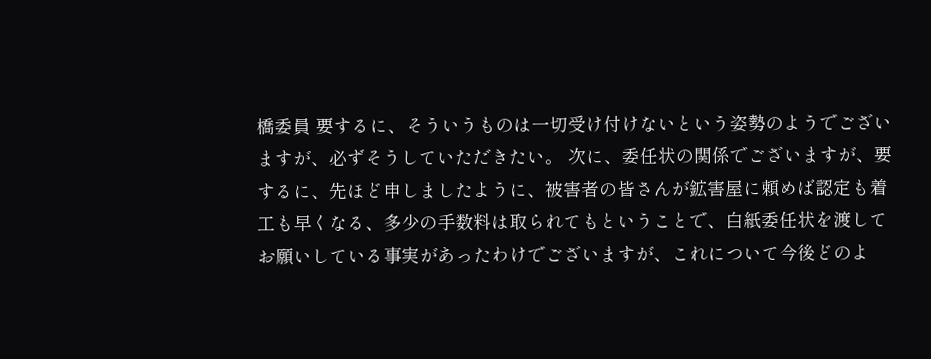橋委員 要するに、そういうものは一切受け付けないという姿勢のようでございますが、必ずそうしていただきたい。 次に、委任状の関係でございますが、要するに、先ほど申しましたように、被害者の皆さんが鉱害屋に頼めば認定も着工も早くなる、多少の手数料は取られてもということで、白紙委任状を渡してお願いしている事実があったわけでございますが、これについて今後どのよ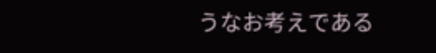うなお考えである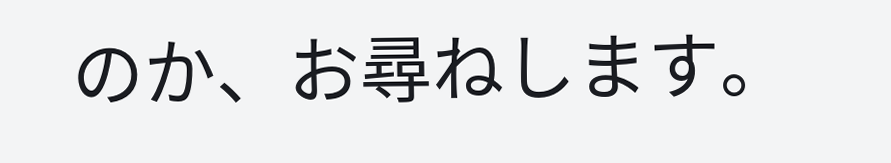のか、お尋ねします。